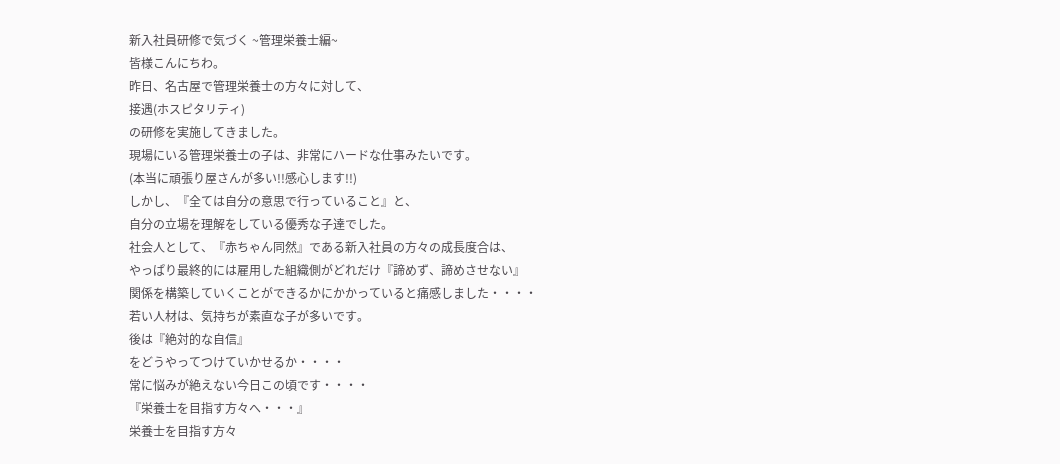新入社員研修で気づく ~管理栄養士編~
皆様こんにちわ。
昨日、名古屋で管理栄養士の方々に対して、
接遇(ホスピタリティ)
の研修を実施してきました。
現場にいる管理栄養士の子は、非常にハードな仕事みたいです。
(本当に頑張り屋さんが多い!!感心します!!)
しかし、『全ては自分の意思で行っていること』と、
自分の立場を理解をしている優秀な子達でした。
社会人として、『赤ちゃん同然』である新入社員の方々の成長度合は、
やっぱり最終的には雇用した組織側がどれだけ『諦めず、諦めさせない』
関係を構築していくことができるかにかかっていると痛感しました・・・・
若い人材は、気持ちが素直な子が多いです。
後は『絶対的な自信』
をどうやってつけていかせるか・・・・
常に悩みが絶えない今日この頃です・・・・
『栄養士を目指す方々へ・・・』
栄養士を目指す方々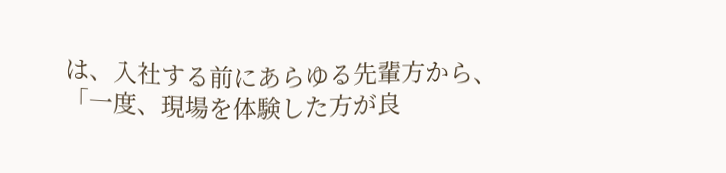は、入社する前にあらゆる先輩方から、
「一度、現場を体験した方が良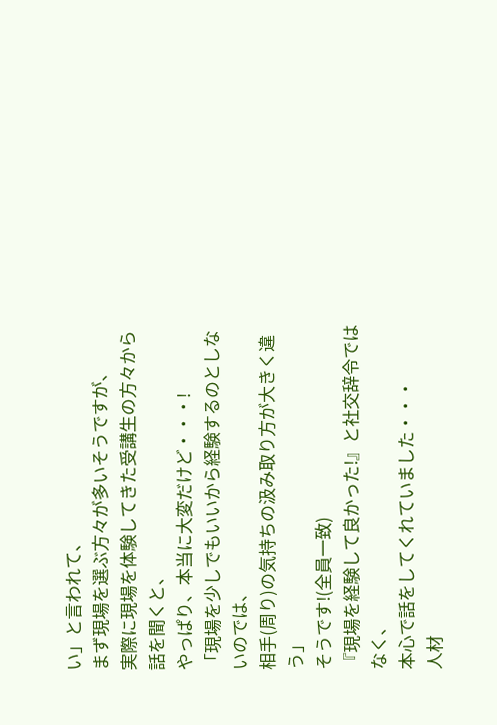い」と言われて、
まず現場を選ぶ方々が多いそうですが、
実際に現場を体験してきた受講生の方々から話を聞くと、
やっぱり、本当に大変だけど・・・!
「現場を少しでもいいから経験するのとしないのでは、
相手(周り)の気持ちの汲み取り方が大きく違う」
そうです!(全員一致)
『現場を経験して良かった!』と社交辞令ではなく、
本心で話をしてくれていました・・・
人材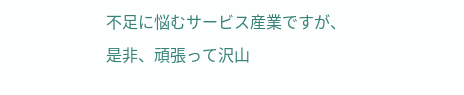不足に悩むサービス産業ですが、
是非、頑張って沢山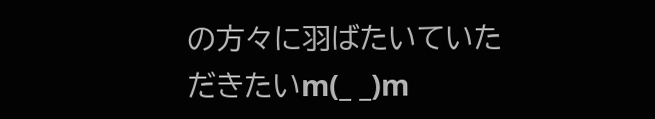の方々に羽ばたいていただきたいm(_ _)m